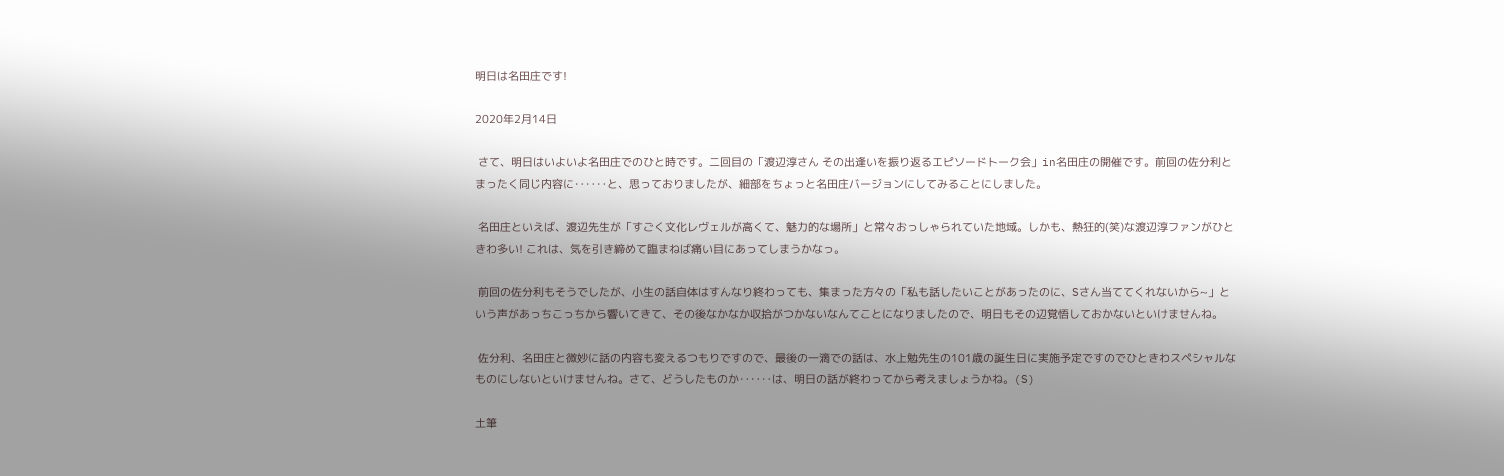明日は名田庄です!

2020年2月14日

 さて、明日はいよいよ名田庄でのひと時です。二回目の「渡辺淳さん その出逢いを振り返るエピソードトーク会」in名田庄の開催です。前回の佐分利とまったく同じ内容に‥‥‥と、思っておりましたが、細部をちょっと名田庄バージョンにしてみることにしました。

 名田庄といえば、渡辺先生が「すごく文化レヴェルが高くて、魅力的な場所」と常々おっしゃられていた地域。しかも、熱狂的(笑)な渡辺淳ファンがひときわ多い! これは、気を引き締めて臨まねば痛い目にあってしまうかなっ。

 前回の佐分利もそうでしたが、小生の話自体はすんなり終わっても、集まった方々の「私も話したいことがあったのに、Sさん当ててくれないから~」という声があっちこっちから響いてきて、その後なかなか収拾がつかないなんてことになりましたので、明日もその辺覚悟しておかないといけませんね。

 佐分利、名田庄と微妙に話の内容も変えるつもりですので、最後の一滴での話は、水上勉先生の101歳の誕生日に実施予定ですのでひときわスペシャルなものにしないといけませんね。さて、どうしたものか‥‥‥は、明日の話が終わってから考えましょうかね。(S)

土筆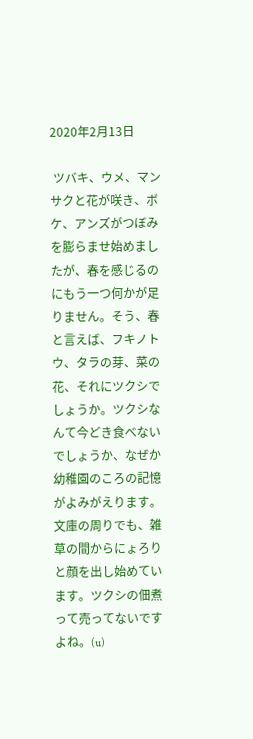2020年2月13日

 ツバキ、ウメ、マンサクと花が咲き、ボケ、アンズがつぼみを膨らませ始めましたが、春を感じるのにもう一つ何かが足りません。そう、春と言えば、フキノトウ、タラの芽、菜の花、それにツクシでしょうか。ツクシなんて今どき食べないでしょうか、なぜか幼稚園のころの記憶がよみがえります。文庫の周りでも、雑草の間からにょろりと顔を出し始めています。ツクシの佃煮って売ってないですよね。(u)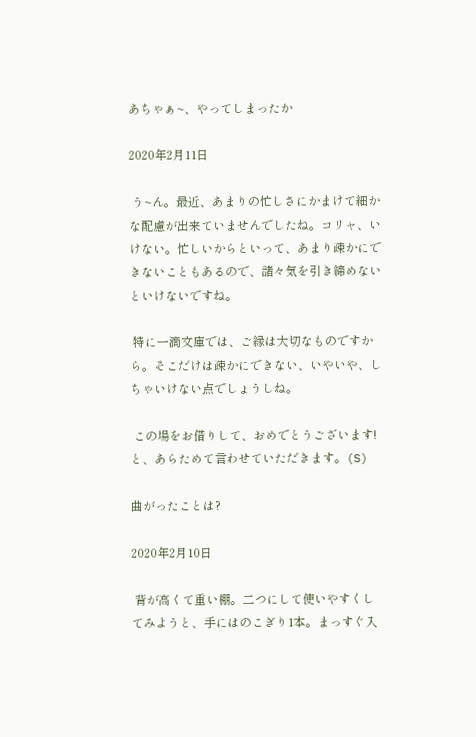あちゃぁ~、やってしまったか

2020年2月11日

 う~ん。最近、あまりの忙しさにかまけて細かな配慮が出来ていませんでしたね。コリャ、いけない。忙しいからといって、あまり疎かにできないこともあるので、諸々気を引き締めないといけないですね。

 特に一滴文庫では、ご縁は大切なものですから。そこだけは疎かにできない、いやいや、しちゃいけない点でしょうしね。

 この場をお借りして、おめでとうございます! と、あらためて言わせていただきます。(S)

曲がったことは?

2020年2月10日

 背が高くて重い棚。二つにして使いやすくしてみようと、手にはのこぎり1本。まっすぐ入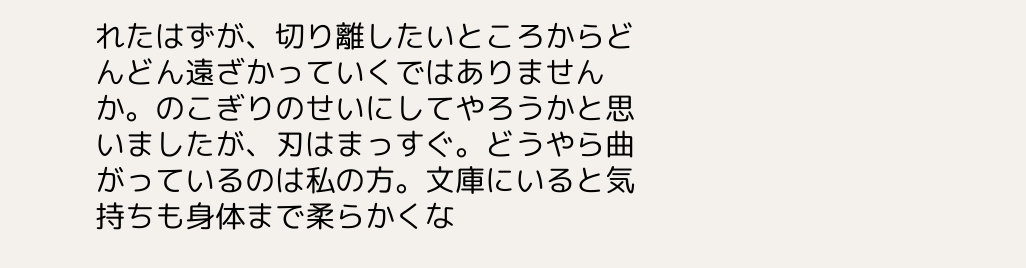れたはずが、切り離したいところからどんどん遠ざかっていくではありませんか。のこぎりのせいにしてやろうかと思いましたが、刃はまっすぐ。どうやら曲がっているのは私の方。文庫にいると気持ちも身体まで柔らかくな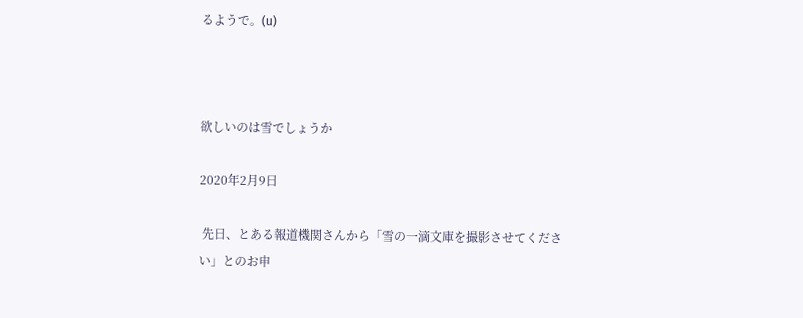るようで。(u)



欲しいのは雪でしょうか

2020年2月9日

 先日、とある報道機関さんから「雪の一滴文庫を撮影させてください」とのお申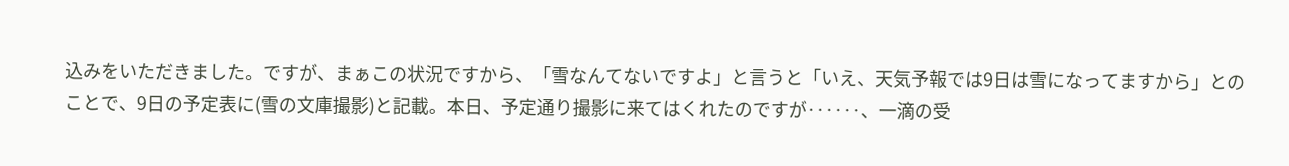込みをいただきました。ですが、まぁこの状況ですから、「雪なんてないですよ」と言うと「いえ、天気予報では9日は雪になってますから」とのことで、9日の予定表に(雪の文庫撮影)と記載。本日、予定通り撮影に来てはくれたのですが‥‥‥、一滴の受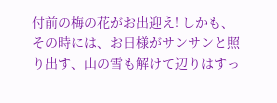付前の梅の花がお出迎え! しかも、その時には、お日様がサンサンと照り出す、山の雪も解けて辺りはすっ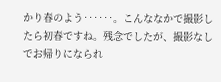かり春のよう‥‥‥。こんななかで撮影したら初春ですね。残念でしたが、撮影なしでお帰りになられ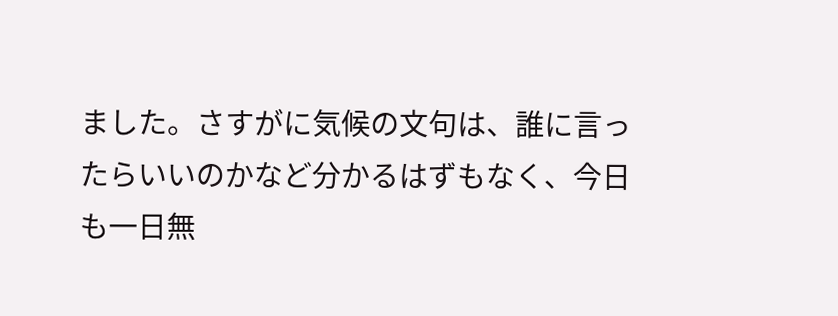ました。さすがに気候の文句は、誰に言ったらいいのかなど分かるはずもなく、今日も一日無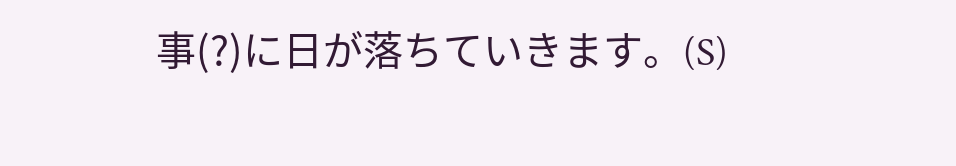事(?)に日が落ちていきます。(S)